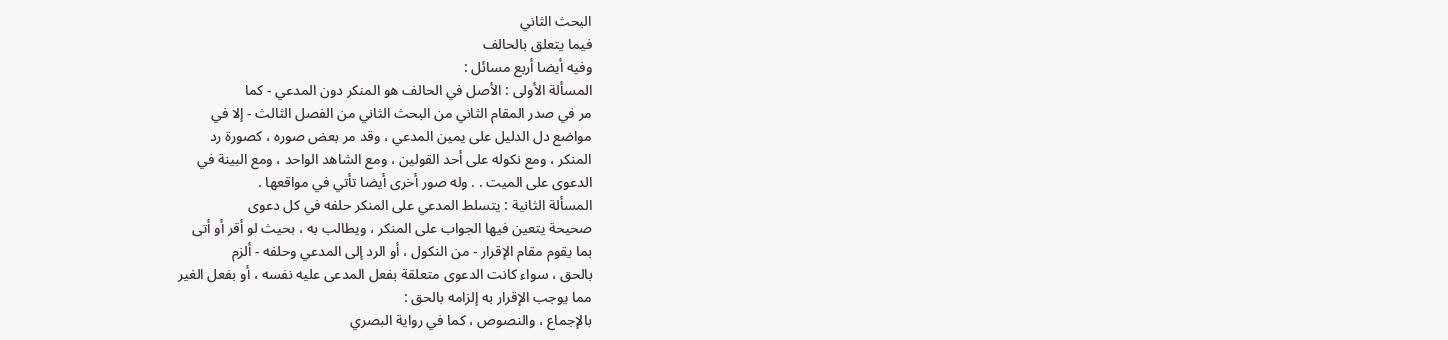البحث الثاني
فيما يتعلق بالحالف
وفيه أيضا أربع مسائل :
المسألة الأولى : الأصل في الحالف هو المنكر دون المدعي - كما
مر في صدر المقام الثاني من البحث الثاني من الفصل الثالث - إلا في
مواضع دل الدليل على يمين المدعي ، وقد مر بعض صوره ، كصورة رد
المنكر ، ومع نكوله على أحد القولين ، ومع الشاهد الواحد ، ومع البينة في
الدعوى على الميت . . وله صور أخرى أيضا تأتي في مواقعها .
المسألة الثانية : يتسلط المدعي على المنكر حلفه في كل دعوى
صحيحة يتعين فيها الجواب على المنكر ، ويطالب به ، بحيث لو أقر أو أتى
بما يقوم مقام الإقرار - من النكول ، أو الرد إلى المدعي وحلفه - ألزم
بالحق ، سواء كانت الدعوى متعلقة بفعل المدعى عليه نفسه ، أو بفعل الغير
مما يوجب الإقرار به إلزامه بالحق :
بالإجماع ، والنصوص ، كما في رواية البصري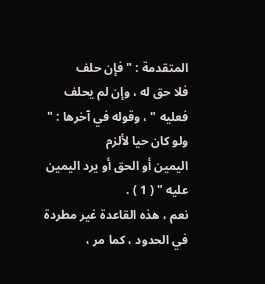المتقدمة : " فإن حلف
فلا حق له ، وإن لم يحلف فعليه " ، وقوله في آخرها : " ولو كان حيا لألزم
اليمين أو الحق أو يرد اليمين عليه " ( 1 ) .
نعم ، هذه القاعدة غير مطردة في الحدود ، كما مر ،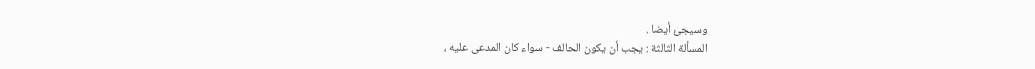وسيجئ أيضا .
المسألة الثالثة : يجب أن يكون الحالف - سواء كان المدعى عليه ،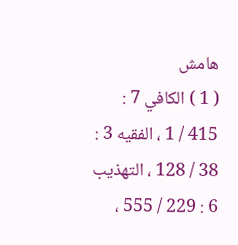هامش
( 1 ) الكافي 7 : 415 / 1 ، الفقيه 3 : 38 / 128 ، التهذيب 6 : 229 / 555 ،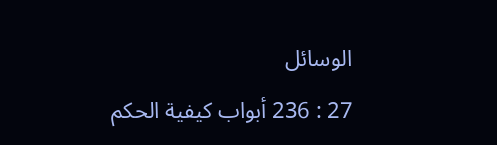الوسائل
27 : 236 أبواب كيفية الحكم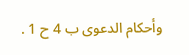وأحكام الدعوى ب 4 ح 1 .